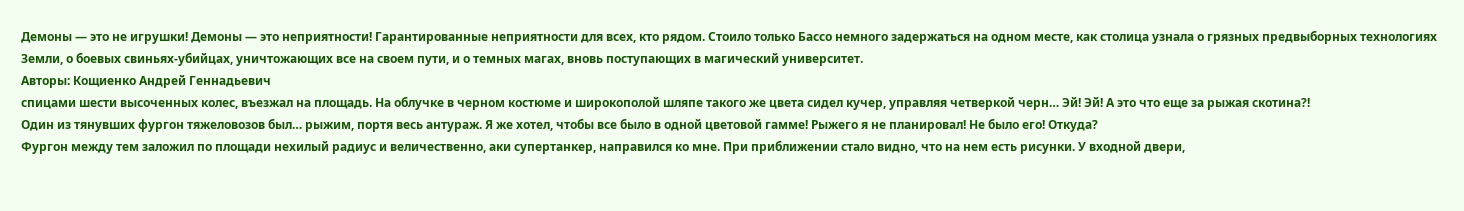Демоны — это не игрушки! Демоны — это неприятности! Гарантированные неприятности для всех, кто рядом. Стоило только Бассо немного задержаться на одном месте, как столица узнала о грязных предвыборных технологиях Земли, о боевых свиньях-убийцах, уничтожающих все на своем пути, и о темных магах, вновь поступающих в магический университет.
Авторы: Кощиенко Андрей Геннадьевич
спицами шести высоченных колес, въезжал на площадь. На облучке в черном костюме и широкополой шляпе такого же цвета сидел кучер, управляя четверкой черн… Эй! Эй! А это что еще за рыжая скотина?!
Один из тянувших фургон тяжеловозов был… рыжим, портя весь антураж. Я же хотел, чтобы все было в одной цветовой гамме! Рыжего я не планировал! Не было его! Откуда?
Фургон между тем заложил по площади нехилый радиус и величественно, аки супертанкер, направился ко мне. При приближении стало видно, что на нем есть рисунки. У входной двери,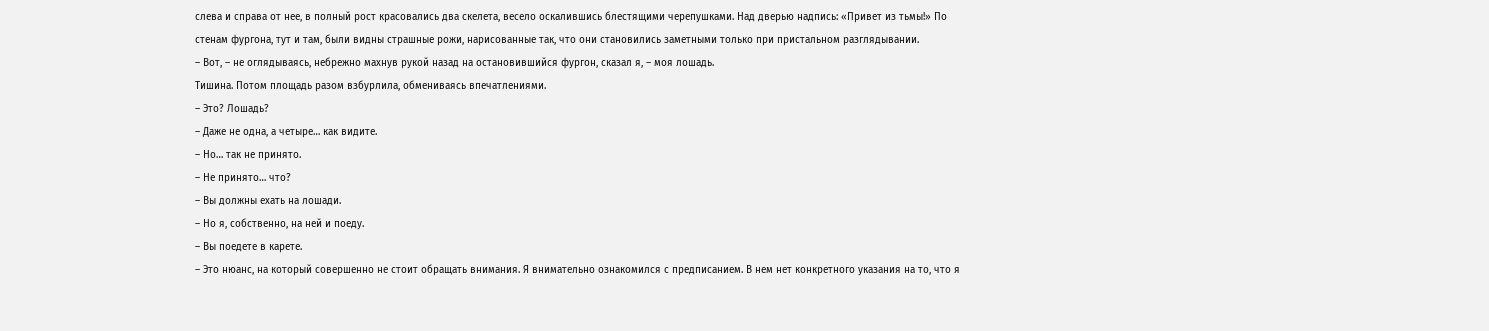слева и справа от нее, в полный рост красовались два скелета, весело оскалившись блестящими черепушками. Над дверью надпись: «Привет из тьмы!» По стенам фургона, тут и там, были видны страшные рожи, нарисованные так, что они становились заметными только при пристальном разглядывании.
– Вот, – не оглядываясь, небрежно махнув рукой назад на остановившийся фургон, сказал я, – моя лошадь.
Тишина. Потом площадь разом взбурлила, обмениваясь впечатлениями.
– Это? Лошадь?
– Даже не одна, а четыре… как видите.
– Но… так не принято.
– Не принято… что?
– Вы должны ехать на лошади.
– Но я, собственно, на ней и поеду.
– Вы поедете в карете.
– Это нюанс, на который совершенно не стоит обращать внимания. Я внимательно ознакомился с предписанием. В нем нет конкретного указания на то, что я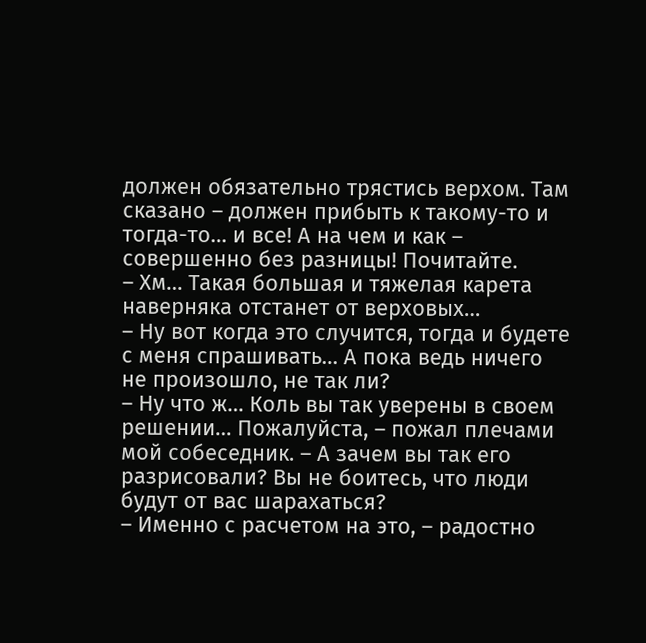должен обязательно трястись верхом. Там сказано – должен прибыть к такому-то и тогда-то… и все! А на чем и как – совершенно без разницы! Почитайте.
– Хм… Такая большая и тяжелая карета наверняка отстанет от верховых…
– Ну вот когда это случится, тогда и будете с меня спрашивать… А пока ведь ничего не произошло, не так ли?
– Ну что ж… Коль вы так уверены в своем решении… Пожалуйста, – пожал плечами мой собеседник. – А зачем вы так его разрисовали? Вы не боитесь, что люди будут от вас шарахаться?
– Именно с расчетом на это, – радостно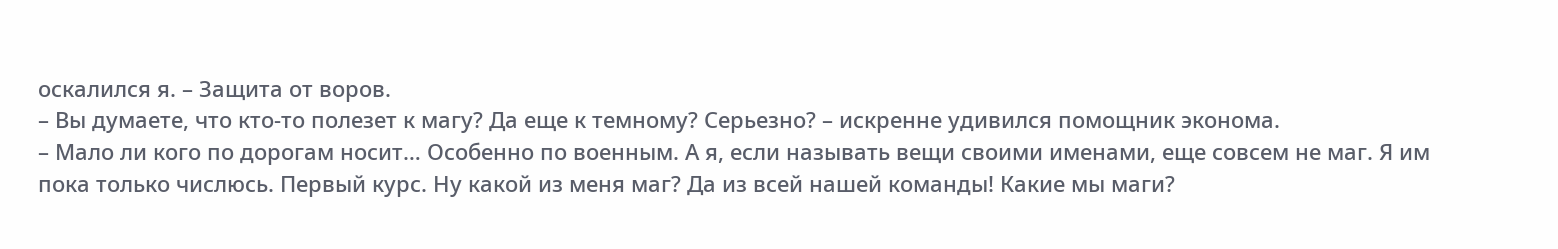оскалился я. – Защита от воров.
– Вы думаете, что кто-то полезет к магу? Да еще к темному? Серьезно? – искренне удивился помощник эконома.
– Мало ли кого по дорогам носит… Особенно по военным. А я, если называть вещи своими именами, еще совсем не маг. Я им пока только числюсь. Первый курс. Ну какой из меня маг? Да из всей нашей команды! Какие мы маги?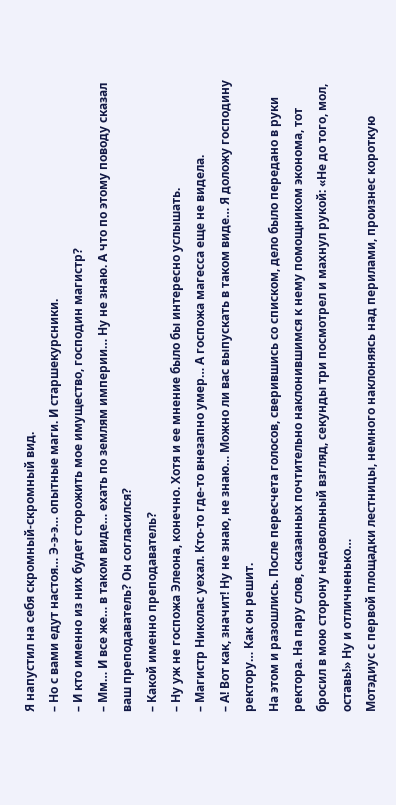Я напустил на себя скромный-скромный вид.
– Но с вами едут настоя… Э-э-э… опытные маги. И старшекурсники.
– И кто именно из них будет сторожить мое имущество, господин магистр?
– Мм… И все же… в таком виде… ехать по землям империи… Ну не знаю. А что по этому поводу сказал ваш преподаватель? Он согласился?
– Какой именно преподаватель?
– Ну уж не госпожа Элеона, конечно. Хотя и ее мнение было бы интересно услышать.
– Магистр Николас уехал. Кто-то где-то внезапно умер… А госпожа магесса еще не видела.
– А! Вот как, значит! Ну не знаю, не знаю… Можно ли вас выпускать в таком виде… Я доложу господину ректору… Как он решит.
На этом и разошлись. После пересчета голосов, сверившись со списком, дело было передано в руки ректора. На пару слов, сказанных почтительно наклонившимся к нему помощником эконома, тот бросил в мою сторону недовольный взгляд, секунды три посмотрел и махнул рукой: «Не до того, мол, оставь!» Ну и отличненько…
Мотэдиус с первой площадки лестницы, немного наклоняясь над перилами, произнес короткую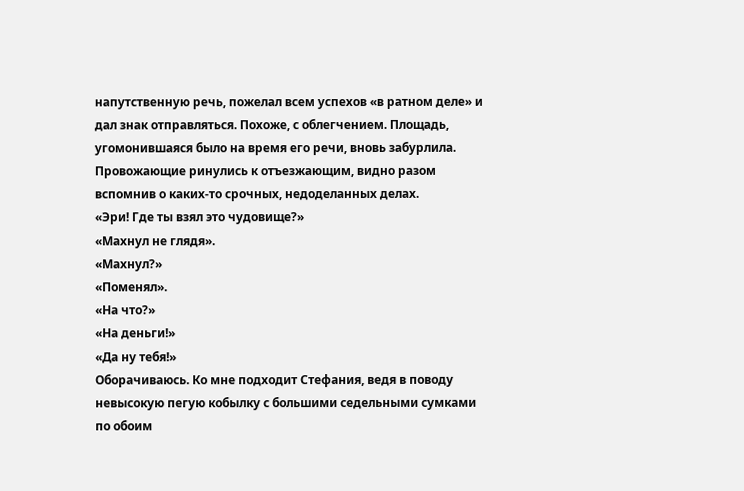напутственную речь, пожелал всем успехов «в ратном деле» и дал знак отправляться. Похоже, с облегчением. Площадь, угомонившаяся было на время его речи, вновь забурлила. Провожающие ринулись к отъезжающим, видно разом вспомнив о каких-то срочных, недоделанных делах.
«Эри! Где ты взял это чудовище?»
«Махнул не глядя».
«Махнул?»
«Поменял».
«На что?»
«На деньги!»
«Да ну тебя!»
Оборачиваюсь. Ко мне подходит Стефания, ведя в поводу невысокую пегую кобылку с большими седельными сумками по обоим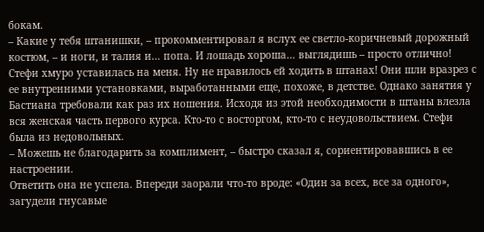бокам.
– Какие у тебя штанишки, – прокомментировал я вслух ее светло-коричневый дорожный костюм, – и ноги, и талия и… попа. И лошадь хороша… выглядишь – просто отлично!
Стефи хмуро уставилась на меня. Ну не нравилось ей ходить в штанах! Они шли вразрез с ее внутренними установками, выработанными еще, похоже, в детстве. Однако занятия у Бастиана требовали как раз их ношения. Исходя из этой необходимости в штаны влезла вся женская часть первого курса. Кто-то с восторгом, кто-то с неудовольствием. Стефи была из недовольных.
– Можешь не благодарить за комплимент, – быстро сказал я, сориентировавшись в ее настроении.
Ответить она не успела. Впереди заорали что-то вроде: «Один за всех, все за одного», загудели гнусавые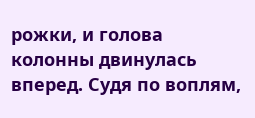рожки, и голова колонны двинулась вперед. Судя по воплям,